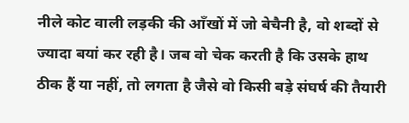नीले कोट वाली लड़की की आँखों में जो बेचैनी है, वो शब्दों से ज्यादा बयां कर रही है। जब वो चेक करती है कि उसके हाथ ठीक हैं या नहीं, तो लगता है जैसे वो किसी बड़े संघर्ष की तैयारी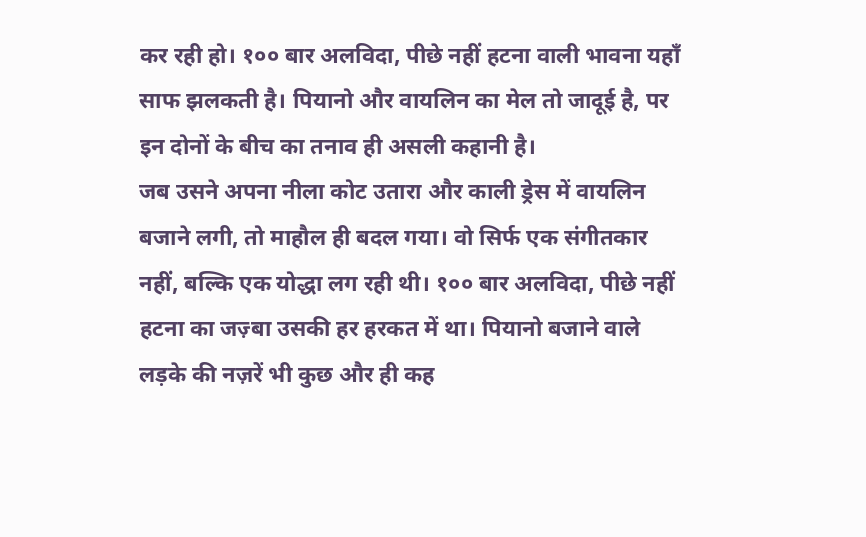कर रही हो। १०० बार अलविदा, पीछे नहीं हटना वाली भावना यहाँ साफ झलकती है। पियानो और वायलिन का मेल तो जादूई है, पर इन दोनों के बीच का तनाव ही असली कहानी है।
जब उसने अपना नीला कोट उतारा और काली ड्रेस में वायलिन बजाने लगी, तो माहौल ही बदल गया। वो सिर्फ एक संगीतकार नहीं, बल्कि एक योद्धा लग रही थी। १०० बार अलविदा, पीछे नहीं हटना का जज़्बा उसकी हर हरकत में था। पियानो बजाने वाले लड़के की नज़रें भी कुछ और ही कह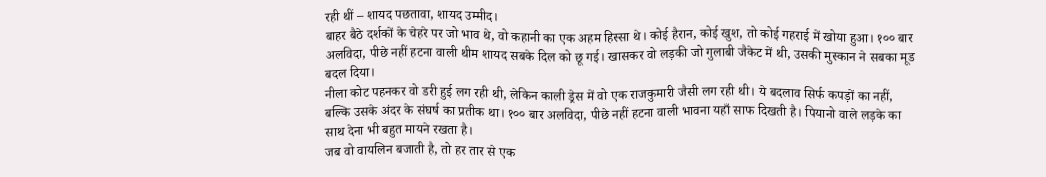रही थीं – शायद पछतावा, शायद उम्मीद।
बाहर बैठे दर्शकों के चेहरे पर जो भाव थे, वो कहानी का एक अहम हिस्सा थे। कोई हैरान, कोई खुश, तो कोई गहराई में खोया हुआ। १०० बार अलविदा, पीछे नहीं हटना वाली थीम शायद सबके दिल को छू गई। खासकर वो लड़की जो गुलाबी जैकेट में थी, उसकी मुस्कान ने सबका मूड बदल दिया।
नीला कोट पहनकर वो डरी हुई लग रही थी, लेकिन काली ड्रेस में वो एक राजकुमारी जैसी लग रही थी। ये बदलाव सिर्फ कपड़ों का नहीं, बल्कि उसके अंदर के संघर्ष का प्रतीक था। १०० बार अलविदा, पीछे नहीं हटना वाली भावना यहाँ साफ दिखती है। पियानो वाले लड़के का साथ देना भी बहुत मायने रखता है।
जब वो वायलिन बजाती है, तो हर तार से एक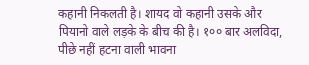कहानी निकलती है। शायद वो कहानी उसके और पियानो वाले लड़के के बीच की है। १०० बार अलविदा, पीछे नहीं हटना वाली भावना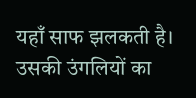यहाँ साफ झलकती है। उसकी उंगलियों का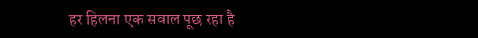हर हिलना एक सवाल पूछ रहा है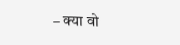– क्या वो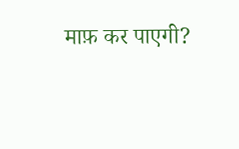माफ़ कर पाएगी?